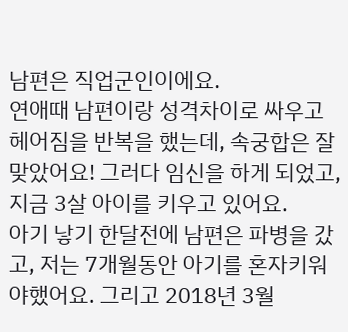남편은 직업군인이에요.
연애때 남편이랑 성격차이로 싸우고 헤어짐을 반복을 했는데, 속궁합은 잘 맞았어요! 그러다 임신을 하게 되었고, 지금 3살 아이를 키우고 있어요.
아기 낳기 한달전에 남편은 파병을 갔고, 저는 7개월동안 아기를 혼자키워야했어요. 그리고 2018년 3월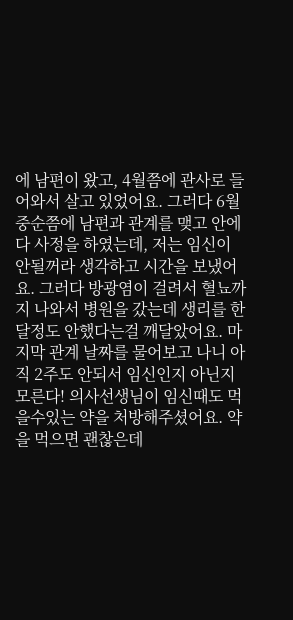에 남편이 왔고, 4월쯤에 관사로 들어와서 살고 있었어요. 그러다 6월 중순쯤에 남편과 관계를 맺고 안에다 사정을 하였는데, 저는 임신이 안될꺼라 생각하고 시간을 보냈어요. 그러다 방광염이 걸려서 혈뇨까지 나와서 병원을 갔는데 생리를 한달정도 안했다는걸 깨달았어요. 마지막 관계 날짜를 물어보고 나니 아직 2주도 안되서 임신인지 아닌지 모른다! 의사선생님이 임신때도 먹을수있는 약을 처방해주셨어요. 약을 먹으면 괜찮은데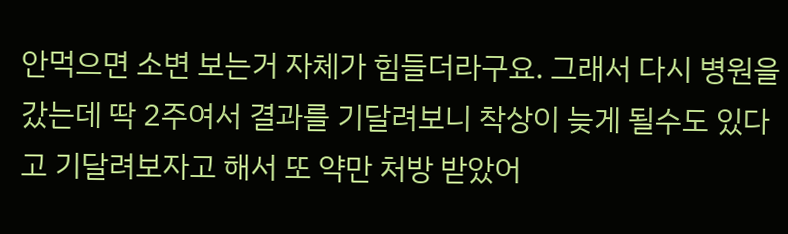안먹으면 소변 보는거 자체가 힘들더라구요. 그래서 다시 병원을 갔는데 딱 2주여서 결과를 기달려보니 착상이 늦게 될수도 있다고 기달려보자고 해서 또 약만 처방 받았어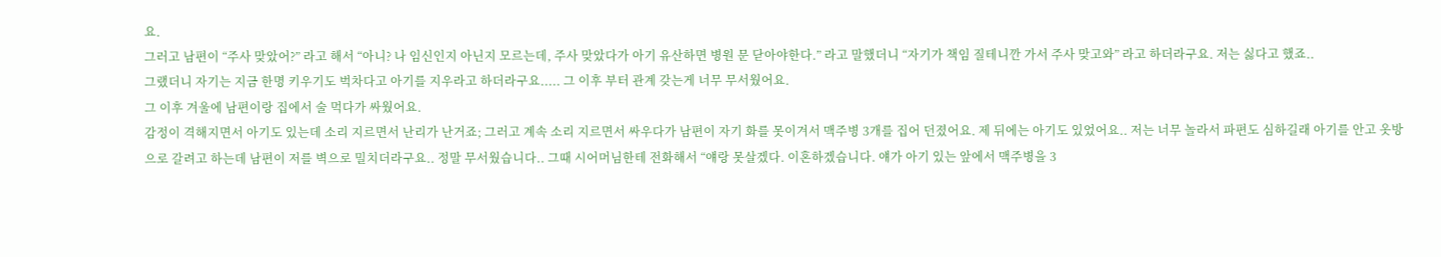요.
그러고 남편이 “주사 맞았어?” 라고 해서 “아니? 나 임신인지 아닌지 모르는데, 주사 맞았다가 아기 유산하면 병원 문 닫아야한다.” 라고 말했더니 “자기가 책임 질테니깐 가서 주사 맞고와” 라고 하더라구요. 저는 싫다고 했죠..
그랬더니 자기는 지금 한명 키우기도 벅차다고 아기를 지우라고 하더라구요..... 그 이후 부터 관계 갖는게 너무 무서웠어요.
그 이후 겨울에 남편이랑 집에서 술 먹다가 싸웠어요.
감정이 격해지면서 아기도 있는데 소리 지르면서 난리가 난거죠; 그러고 계속 소리 지르면서 싸우다가 남편이 자기 화를 못이겨서 맥주병 3개를 집어 던졌어요. 제 뒤에는 아기도 있었어요.. 저는 너무 놀라서 파편도 심하길래 아기를 안고 옷방으로 갈려고 하는데 남편이 저를 벽으로 밀치더라구요.. 정말 무서웠습니다.. 그때 시어머님한테 전화해서 “얘랑 못살겠다. 이혼하겠습니다. 얘가 아기 있는 앞에서 맥주병을 3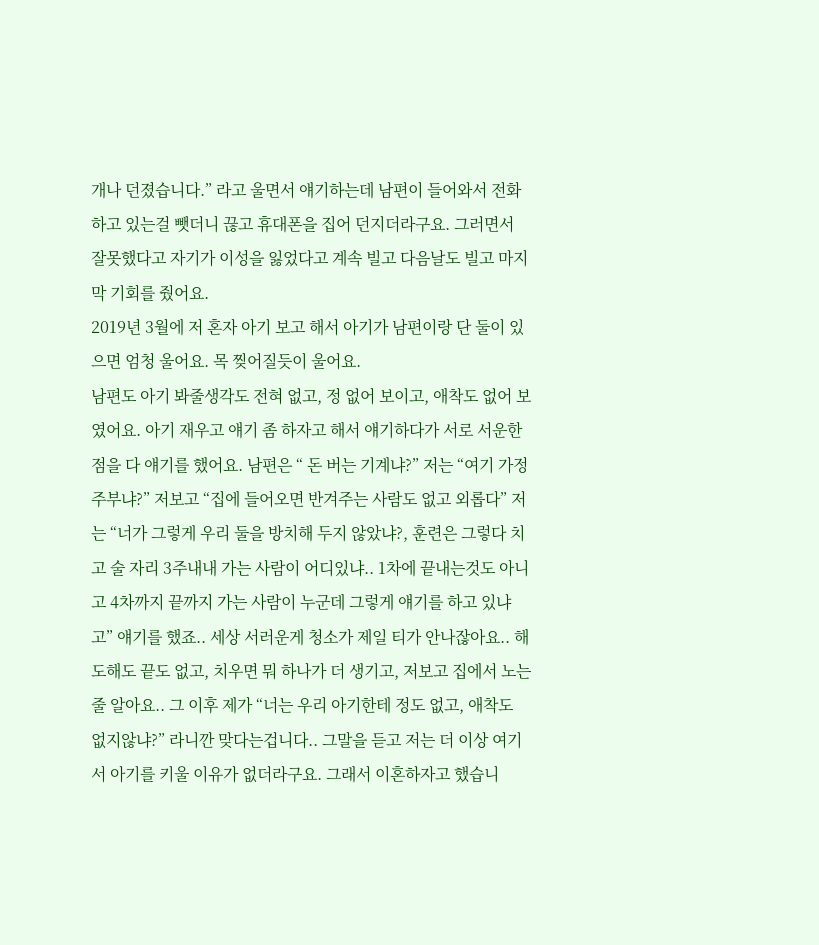개나 던졌습니다.” 라고 울면서 얘기하는데 남편이 들어와서 전화하고 있는걸 뺏더니 끊고 휴대폰을 집어 던지더라구요. 그러면서 잘못했다고 자기가 이성을 잃었다고 계속 빌고 다음날도 빌고 마지막 기회를 줬어요.
2019년 3월에 저 혼자 아기 보고 해서 아기가 남편이랑 단 둘이 있으면 엄청 울어요. 목 찢어질듯이 울어요.
남편도 아기 봐줄생각도 전혀 없고, 정 없어 보이고, 애착도 없어 보였어요. 아기 재우고 얘기 좀 하자고 해서 얘기하다가 서로 서운한점을 다 얘기를 했어요. 남편은 “ 돈 버는 기계냐?” 저는 “여기 가정주부냐?” 저보고 “집에 들어오면 반겨주는 사람도 없고 외롭다” 저는 “너가 그렇게 우리 둘을 방치해 두지 않았냐?, 훈련은 그렇다 치고 술 자리 3주내내 가는 사람이 어디있냐.. 1차에 끝내는것도 아니고 4차까지 끝까지 가는 사람이 누군데 그렇게 얘기를 하고 있냐고” 얘기를 했죠.. 세상 서러운게 청소가 제일 티가 안나잖아요.. 해도해도 끝도 없고, 치우면 뭐 하나가 더 생기고, 저보고 집에서 노는줄 알아요.. 그 이후 제가 “너는 우리 아기한테 정도 없고, 애착도 없지않냐?” 라니깐 맞다는겁니다.. 그말을 듣고 저는 더 이상 여기서 아기를 키울 이유가 없더라구요. 그래서 이혼하자고 했습니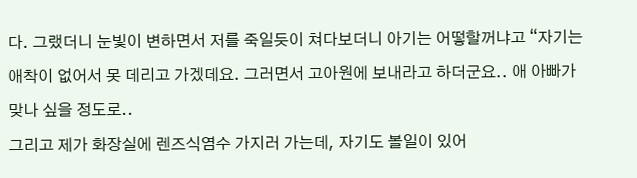다. 그랬더니 눈빛이 변하면서 저를 죽일듯이 쳐다보더니 아기는 어떻할꺼냐고 “자기는 애착이 없어서 못 데리고 가겠데요. 그러면서 고아원에 보내라고 하더군요.. 애 아빠가 맞나 싶을 정도로..
그리고 제가 화장실에 렌즈식염수 가지러 가는데, 자기도 볼일이 있어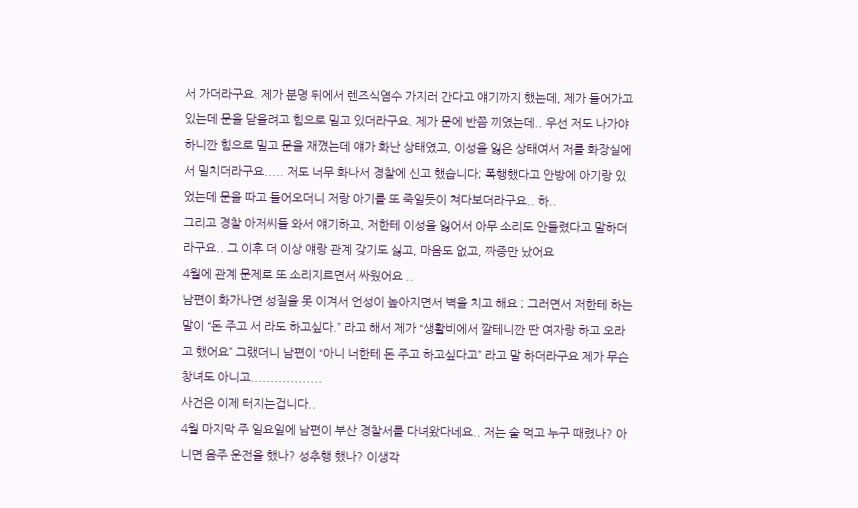서 가더라구요. 제가 분명 뒤에서 렌즈식염수 가지러 간다고 얘기까지 했는데, 제가 들어가고 있는데 문을 닫을려고 힘으로 밀고 있더라구요. 제가 문에 반쯤 끼였는데.. 우선 저도 나가야하니깐 힘으로 밀고 문을 재꼈는데 얘가 화난 상태였고, 이성을 잃은 상태여서 저를 화장실에서 밀치더라구요..... 저도 너무 화나서 경찰에 신고 했습니다; 폭행했다고 안방에 아기랑 있었는데 문을 따고 들어오더니 저랑 아기를 또 죽일듯이 쳐다보더라구요.. 하..
그리고 경찰 아저씨들 와서 얘기하고, 저한테 이성을 잃어서 아무 소리도 안들렸다고 말하더라구요.. 그 이후 더 이상 얘랑 관계 갖기도 싫고, 마음도 없고, 짜증만 났어요
4월에 관계 문제로 또 소리지르면서 싸웠어요 ..
남편이 화가나면 성질을 못 이겨서 언성이 높아지면서 벽을 치고 해요 ; 그러면서 저한테 하는말이 “돈 주고 서 라도 하고싶다.” 라고 해서 제가 “생활비에서 깔테니깐 딴 여자랑 하고 오라고 했어요” 그랬더니 남편이 “아니 너한테 돈 주고 하고싶다고” 라고 말 하더라구요 제가 무슨 창녀도 아니고..................
사건은 이제 터지는겁니다..
4월 마지막 주 일요일에 남편이 부산 경찰서를 다녀왔다네요.. 저는 술 먹고 누구 때렸나? 아니면 음주 운전을 했나? 성추행 했나? 이생각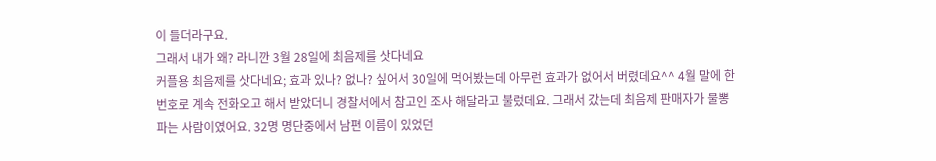이 들더라구요.
그래서 내가 왜? 라니깐 3월 28일에 최음제를 삿다네요
커플용 최음제를 삿다네요; 효과 있나? 없나? 싶어서 30일에 먹어봤는데 아무런 효과가 없어서 버렸데요^^ 4월 말에 한 번호로 계속 전화오고 해서 받았더니 경찰서에서 참고인 조사 해달라고 불렀데요. 그래서 갔는데 최음제 판매자가 물뽕 파는 사람이였어요. 32명 명단중에서 남편 이름이 있었던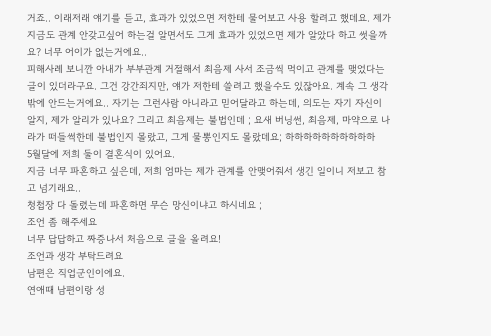거죠.. 이래저래 얘기를 듣고, 효과가 있었으면 저한테 물어보고 사용 할려고 했데요. 제가 지금도 관계 안갖고싶어 하는걸 알면서도 그게 효과가 있었으면 제가 알았다 하고 썻을까요? 너무 어이가 없는거에요..
피해사례 보니깐 아내가 부부관계 거절해서 최음제 사서 조금씩 먹이고 관계를 맺었다는 글이 있더라구요. 그건 강간죄지만, 얘가 저한테 쓸려고 했을수도 있잖아요. 계속 그 생각 밖에 안드는거에요.. 자기는 그런사람 아니라고 믿어달라고 하는데, 의도는 자기 자신이 알지, 제가 알리가 있나요? 그리고 최음제는 불법인데 ; 요새 버닝썬, 최음제, 마약으로 나라가 떠들썩한데 불법인지 몰랐고, 그게 물뽕인지도 몰랐데요; 하하하하하하하하하하
5월달에 저희 둘이 결혼식이 있어요.
지금 너무 파혼하고 싶은데, 저희 엄마는 제가 관계를 안맺어줘서 생긴 일이니 저보고 참고 넘기래요..
청첩장 다 돌렸는데 파혼하면 무슨 망신이냐고 하시네요 ;
조언 좀 해주세요
너무 답답하고 짜증나서 처음으로 글을 올려요!
조언과 생각 부탁드려요
남편은 직업군인이에요.
연애때 남편이랑 성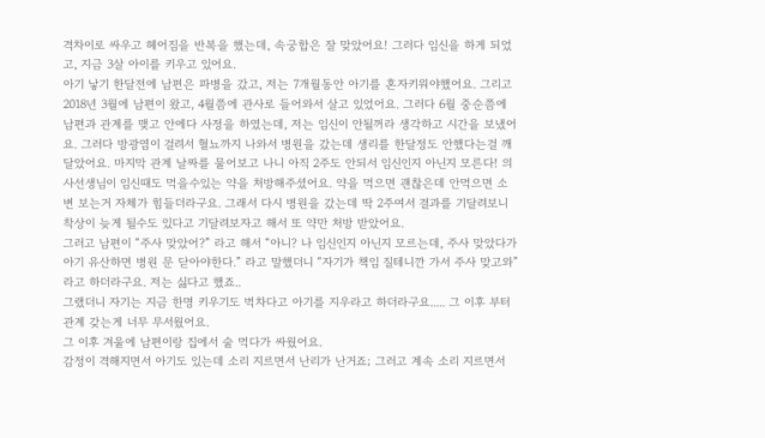격차이로 싸우고 헤어짐을 반복을 했는데, 속궁합은 잘 맞았어요! 그러다 임신을 하게 되었고, 지금 3살 아이를 키우고 있어요.
아기 낳기 한달전에 남편은 파병을 갔고, 저는 7개월동안 아기를 혼자키워야했어요. 그리고 2018년 3월에 남편이 왔고, 4월쯤에 관사로 들어와서 살고 있었어요. 그러다 6월 중순쯤에 남편과 관계를 맺고 안에다 사정을 하였는데, 저는 임신이 안될꺼라 생각하고 시간을 보냈어요. 그러다 방광염이 걸려서 혈뇨까지 나와서 병원을 갔는데 생리를 한달정도 안했다는걸 깨달았어요. 마지막 관계 날짜를 물어보고 나니 아직 2주도 안되서 임신인지 아닌지 모른다! 의사선생님이 임신때도 먹을수있는 약을 처방해주셨어요. 약을 먹으면 괜찮은데 안먹으면 소변 보는거 자체가 힘들더라구요. 그래서 다시 병원을 갔는데 딱 2주여서 결과를 기달려보니 착상이 늦게 될수도 있다고 기달려보자고 해서 또 약만 처방 받았어요.
그러고 남편이 “주사 맞았어?” 라고 해서 “아니? 나 임신인지 아닌지 모르는데, 주사 맞았다가 아기 유산하면 병원 문 닫아야한다.” 라고 말했더니 “자기가 책임 질테니깐 가서 주사 맞고와” 라고 하더라구요. 저는 싫다고 했죠..
그랬더니 자기는 지금 한명 키우기도 벅차다고 아기를 지우라고 하더라구요..... 그 이후 부터 관계 갖는게 너무 무서웠어요.
그 이후 겨울에 남편이랑 집에서 술 먹다가 싸웠어요.
감정이 격해지면서 아기도 있는데 소리 지르면서 난리가 난거죠; 그러고 계속 소리 지르면서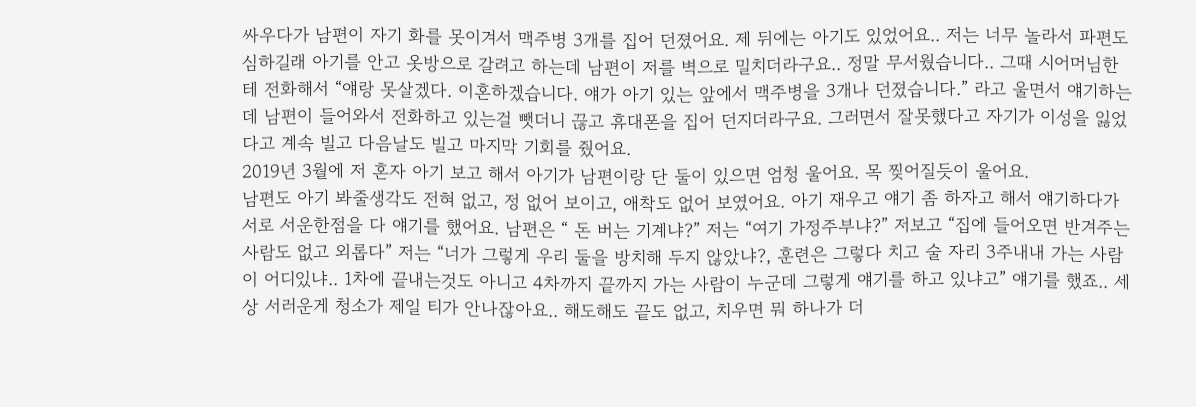싸우다가 남편이 자기 화를 못이겨서 맥주병 3개를 집어 던졌어요. 제 뒤에는 아기도 있었어요.. 저는 너무 놀라서 파편도 심하길래 아기를 안고 옷방으로 갈려고 하는데 남편이 저를 벽으로 밀치더라구요.. 정말 무서웠습니다.. 그때 시어머님한테 전화해서 “얘랑 못살겠다. 이혼하겠습니다. 얘가 아기 있는 앞에서 맥주병을 3개나 던졌습니다.” 라고 울면서 얘기하는데 남편이 들어와서 전화하고 있는걸 뺏더니 끊고 휴대폰을 집어 던지더라구요. 그러면서 잘못했다고 자기가 이성을 잃었다고 계속 빌고 다음날도 빌고 마지막 기회를 줬어요.
2019년 3월에 저 혼자 아기 보고 해서 아기가 남편이랑 단 둘이 있으면 엄청 울어요. 목 찢어질듯이 울어요.
남편도 아기 봐줄생각도 전혀 없고, 정 없어 보이고, 애착도 없어 보였어요. 아기 재우고 얘기 좀 하자고 해서 얘기하다가 서로 서운한점을 다 얘기를 했어요. 남편은 “ 돈 버는 기계냐?” 저는 “여기 가정주부냐?” 저보고 “집에 들어오면 반겨주는 사람도 없고 외롭다” 저는 “너가 그렇게 우리 둘을 방치해 두지 않았냐?, 훈련은 그렇다 치고 술 자리 3주내내 가는 사람이 어디있냐.. 1차에 끝내는것도 아니고 4차까지 끝까지 가는 사람이 누군데 그렇게 얘기를 하고 있냐고” 얘기를 했죠.. 세상 서러운게 청소가 제일 티가 안나잖아요.. 해도해도 끝도 없고, 치우면 뭐 하나가 더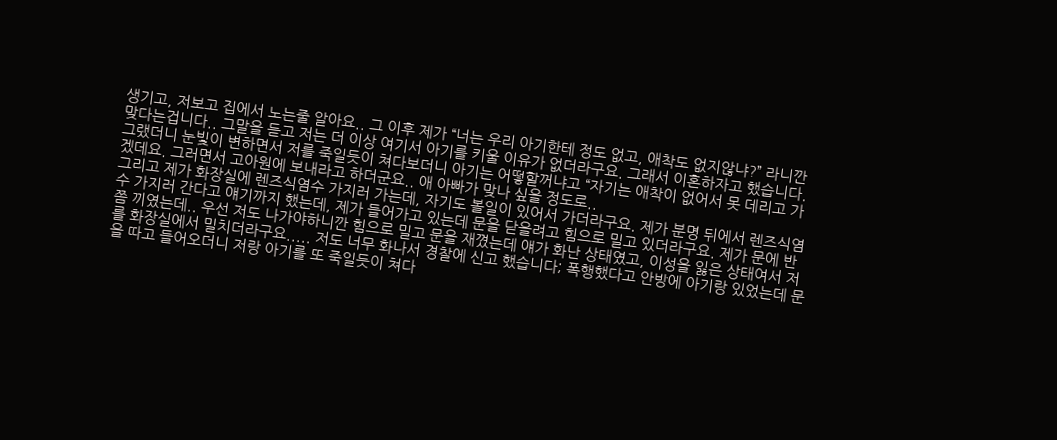생기고, 저보고 집에서 노는줄 알아요.. 그 이후 제가 “너는 우리 아기한테 정도 없고, 애착도 없지않냐?” 라니깐 맞다는겁니다.. 그말을 듣고 저는 더 이상 여기서 아기를 키울 이유가 없더라구요. 그래서 이혼하자고 했습니다. 그랬더니 눈빛이 변하면서 저를 죽일듯이 쳐다보더니 아기는 어떻할꺼냐고 “자기는 애착이 없어서 못 데리고 가겠데요. 그러면서 고아원에 보내라고 하더군요.. 애 아빠가 맞나 싶을 정도로..
그리고 제가 화장실에 렌즈식염수 가지러 가는데, 자기도 볼일이 있어서 가더라구요. 제가 분명 뒤에서 렌즈식염수 가지러 간다고 얘기까지 했는데, 제가 들어가고 있는데 문을 닫을려고 힘으로 밀고 있더라구요. 제가 문에 반쯤 끼였는데.. 우선 저도 나가야하니깐 힘으로 밀고 문을 재꼈는데 얘가 화난 상태였고, 이성을 잃은 상태여서 저를 화장실에서 밀치더라구요..... 저도 너무 화나서 경찰에 신고 했습니다; 폭행했다고 안방에 아기랑 있었는데 문을 따고 들어오더니 저랑 아기를 또 죽일듯이 쳐다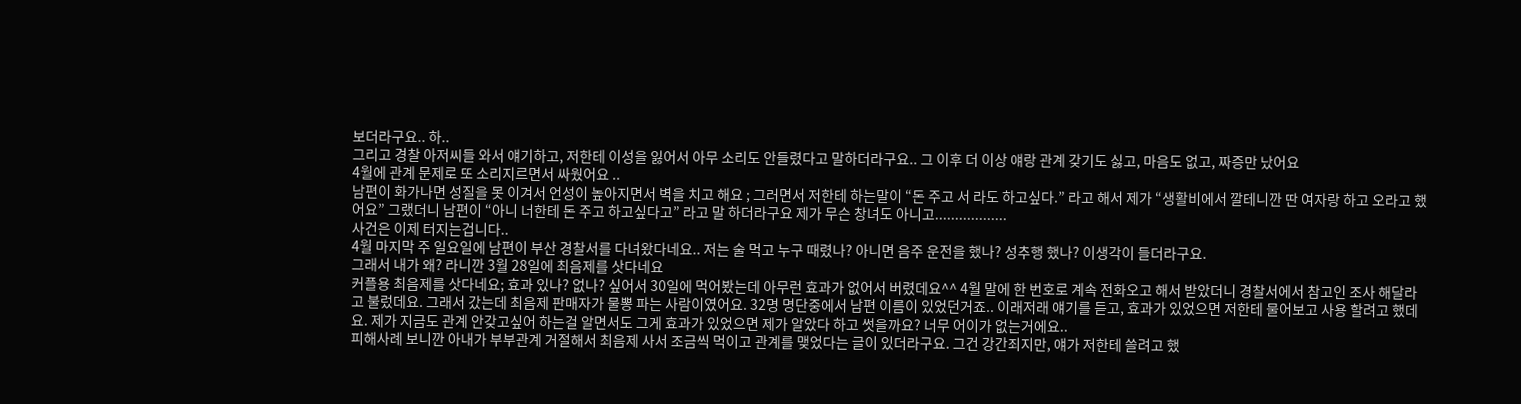보더라구요.. 하..
그리고 경찰 아저씨들 와서 얘기하고, 저한테 이성을 잃어서 아무 소리도 안들렸다고 말하더라구요.. 그 이후 더 이상 얘랑 관계 갖기도 싫고, 마음도 없고, 짜증만 났어요
4월에 관계 문제로 또 소리지르면서 싸웠어요 ..
남편이 화가나면 성질을 못 이겨서 언성이 높아지면서 벽을 치고 해요 ; 그러면서 저한테 하는말이 “돈 주고 서 라도 하고싶다.” 라고 해서 제가 “생활비에서 깔테니깐 딴 여자랑 하고 오라고 했어요” 그랬더니 남편이 “아니 너한테 돈 주고 하고싶다고” 라고 말 하더라구요 제가 무슨 창녀도 아니고..................
사건은 이제 터지는겁니다..
4월 마지막 주 일요일에 남편이 부산 경찰서를 다녀왔다네요.. 저는 술 먹고 누구 때렸나? 아니면 음주 운전을 했나? 성추행 했나? 이생각이 들더라구요.
그래서 내가 왜? 라니깐 3월 28일에 최음제를 삿다네요
커플용 최음제를 삿다네요; 효과 있나? 없나? 싶어서 30일에 먹어봤는데 아무런 효과가 없어서 버렸데요^^ 4월 말에 한 번호로 계속 전화오고 해서 받았더니 경찰서에서 참고인 조사 해달라고 불렀데요. 그래서 갔는데 최음제 판매자가 물뽕 파는 사람이였어요. 32명 명단중에서 남편 이름이 있었던거죠.. 이래저래 얘기를 듣고, 효과가 있었으면 저한테 물어보고 사용 할려고 했데요. 제가 지금도 관계 안갖고싶어 하는걸 알면서도 그게 효과가 있었으면 제가 알았다 하고 썻을까요? 너무 어이가 없는거에요..
피해사례 보니깐 아내가 부부관계 거절해서 최음제 사서 조금씩 먹이고 관계를 맺었다는 글이 있더라구요. 그건 강간죄지만, 얘가 저한테 쓸려고 했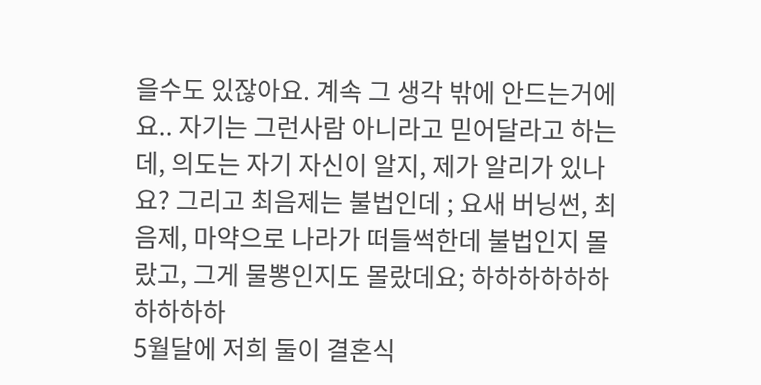을수도 있잖아요. 계속 그 생각 밖에 안드는거에요.. 자기는 그런사람 아니라고 믿어달라고 하는데, 의도는 자기 자신이 알지, 제가 알리가 있나요? 그리고 최음제는 불법인데 ; 요새 버닝썬, 최음제, 마약으로 나라가 떠들썩한데 불법인지 몰랐고, 그게 물뽕인지도 몰랐데요; 하하하하하하하하하하
5월달에 저희 둘이 결혼식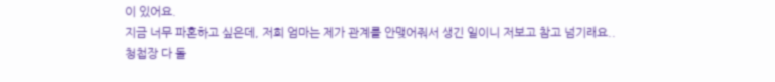이 있어요.
지금 너무 파혼하고 싶은데, 저희 엄마는 제가 관계를 안맺어줘서 생긴 일이니 저보고 참고 넘기래요..
청첩장 다 돌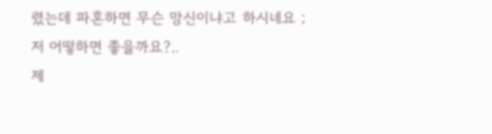렸는데 파혼하면 무슨 망신이냐고 하시네요 ;
저 어떻하면 좋을까요?..
제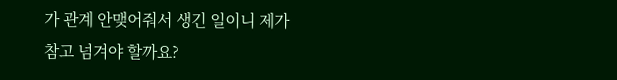가 관계 안맺어줘서 생긴 일이니 제가 참고 넘겨야 할까요?